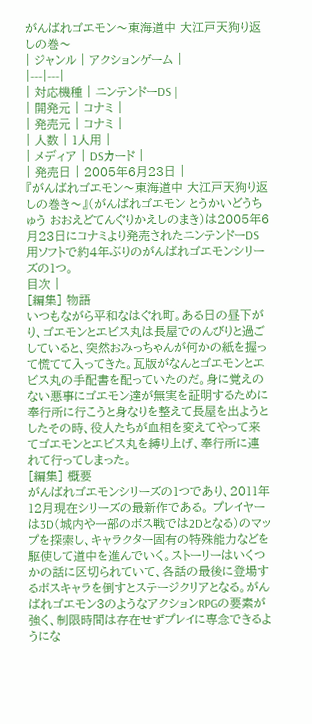がんばれゴエモン〜東海道中 大江戸天狗り返しの巻〜
| ジャンル | アクションゲーム |
|---|---|
| 対応機種 | ニンテンドーDS |
| 開発元 | コナミ |
| 発売元 | コナミ |
| 人数 | 1人用 |
| メディア | DSカード |
| 発売日 | 2005年6月23日 |
『がんばれゴエモン〜東海道中 大江戸天狗り返しの巻き〜』(がんばれゴエモン とうかいどうちゅう おおえどてんぐりかえしのまき)は2005年6月23日にコナミより発売されたニンテンドーDS用ソフトで約4年ぶりのがんばれゴエモンシリーズの1つ。
目次 |
[編集] 物語
いつもながら平和なはぐれ町。ある日の昼下がり、ゴエモンとエビス丸は長屋でのんびりと過ごしていると、突然おみっちゃんが何かの紙を握って慌てて入ってきた。瓦版がなんとゴエモンとエビス丸の手配書を配っていたのだ。身に覚えのない悪事にゴエモン達が無実を証明するために奉行所に行こうと身なりを整えて長屋を出ようとしたその時、役人たちが血相を変えてやって来てゴエモンとエビス丸を縛り上げ、奉行所に連れて行ってしまった。
[編集] 概要
がんばれゴエモンシリーズの1つであり、2011年12月現在シリーズの最新作である。 プレイヤーは3D(城内や一部のボス戦では2Dとなる)のマップを探索し、キャラクター固有の特殊能力などを駆使して道中を進んでいく。ストーリーはいくつかの話に区切られていて、各話の最後に登場するボスキャラを倒すとステージクリアとなる。がんばれゴエモン3のようなアクションRPGの要素が強く、制限時間は存在せずプレイに専念できるようにな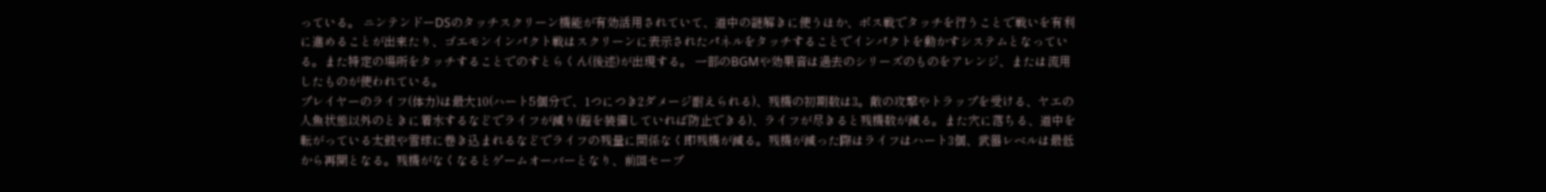っている。 ニンテンドーDSのタッチスクリーン機能が有効活用されていて、道中の謎解きに使うほか、ボス戦でタッチを行うことで戦いを有利に進めることが出来たり、ゴエモンインパクト戦はスクリーンに表示されたパネルをタッチすることでインパクトを動かすシステムとなっている。また特定の場所をタッチすることでのすとらくん(後述)が出現する。 一部のBGMや効果音は過去のシリーズのものをアレンジ、または流用したものが使われている。
プレイヤーのライフ(体力)は最大10(ハート5個分で、1つにつき2ダメージ耐えられる)、残機の初期数は3。敵の攻撃やトラップを受ける、ヤエの人魚状態以外のときに着水するなどでライフが減り(鎧を装備していれば防止できる)、ライフが尽きると残機数が減る。また穴に落ちる、道中を転がっている太鼓や雪球に巻き込まれるなどでライフの残量に関係なく即残機が減る。残機が減った際はライフはハート3個、武器レベルは最低から再開となる。残機がなくなるとゲームオーバーとなり、前回セーブ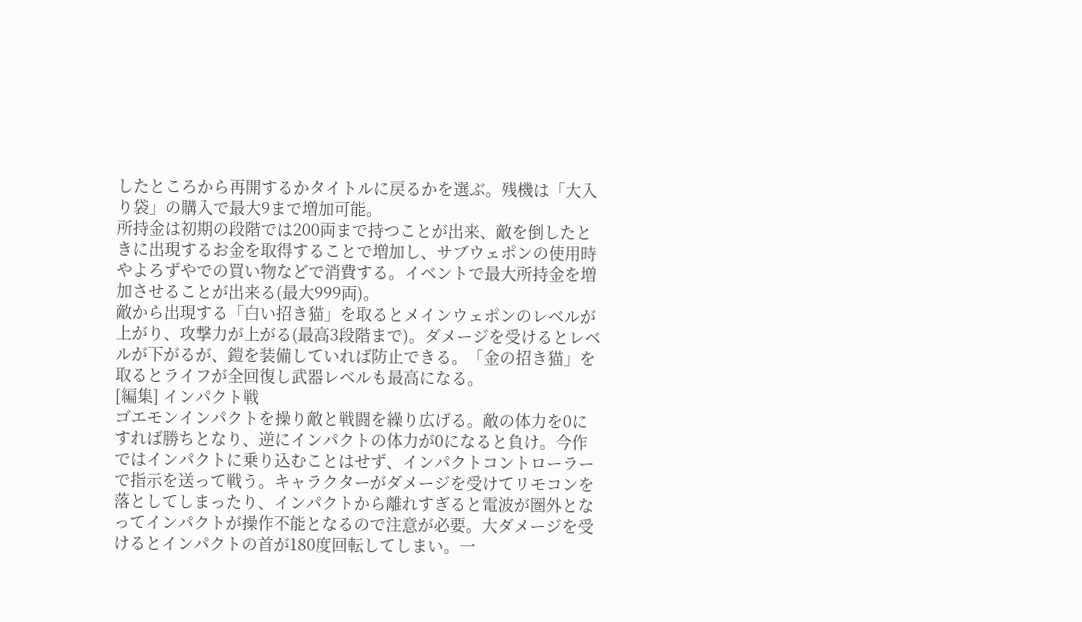したところから再開するかタイトルに戻るかを選ぶ。残機は「大入り袋」の購入で最大9まで増加可能。
所持金は初期の段階では200両まで持つことが出来、敵を倒したときに出現するお金を取得することで増加し、サブウェポンの使用時やよろずやでの買い物などで消費する。イベントで最大所持金を増加させることが出来る(最大999両)。
敵から出現する「白い招き猫」を取るとメインウェポンのレベルが上がり、攻撃力が上がる(最高3段階まで)。ダメージを受けるとレベルが下がるが、鎧を装備していれば防止できる。「金の招き猫」を取るとライフが全回復し武器レベルも最高になる。
[編集] インパクト戦
ゴエモンインパクトを操り敵と戦闘を繰り広げる。敵の体力を0にすれば勝ちとなり、逆にインパクトの体力が0になると負け。今作ではインパクトに乗り込むことはせず、インパクトコントローラーで指示を送って戦う。キャラクターがダメージを受けてリモコンを落としてしまったり、インパクトから離れすぎると電波が圏外となってインパクトが操作不能となるので注意が必要。大ダメージを受けるとインパクトの首が180度回転してしまい。一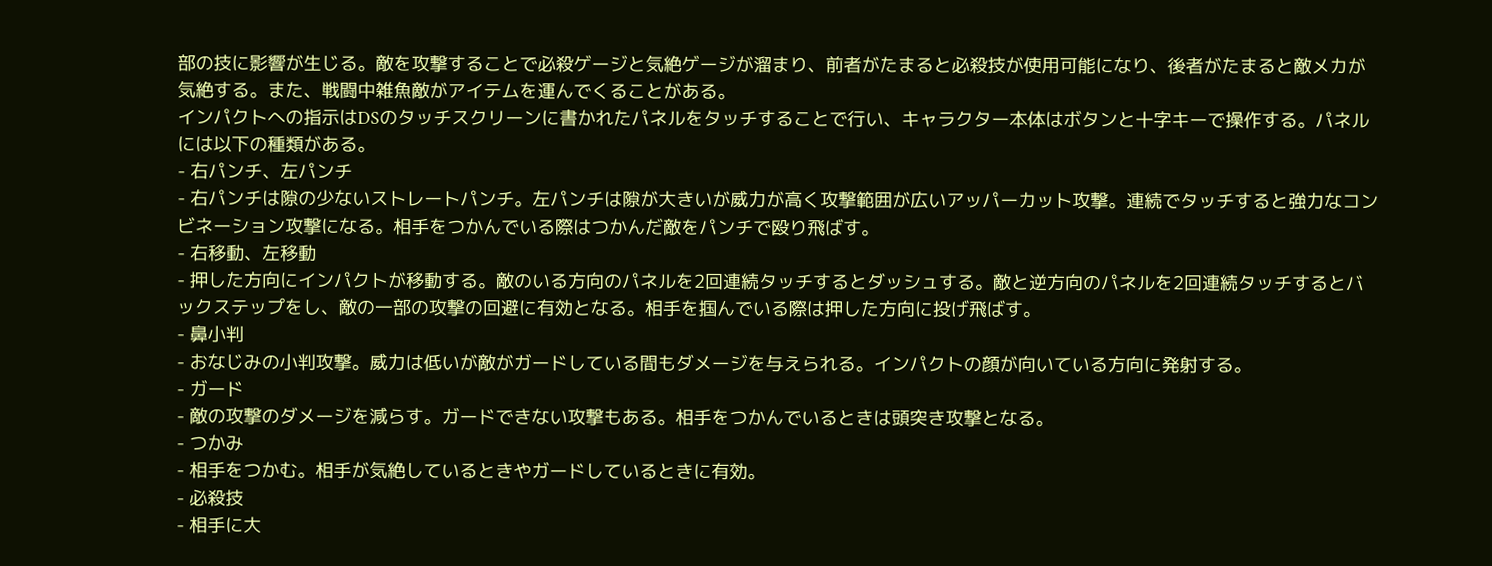部の技に影響が生じる。敵を攻撃することで必殺ゲージと気絶ゲージが溜まり、前者がたまると必殺技が使用可能になり、後者がたまると敵メカが気絶する。また、戦闘中雑魚敵がアイテムを運んでくることがある。
インパクトへの指示はDSのタッチスクリーンに書かれたパネルをタッチすることで行い、キャラクター本体はボタンと十字キーで操作する。パネルには以下の種類がある。
- 右パンチ、左パンチ
- 右パンチは隙の少ないストレートパンチ。左パンチは隙が大きいが威力が高く攻撃範囲が広いアッパーカット攻撃。連続でタッチすると強力なコンビネーション攻撃になる。相手をつかんでいる際はつかんだ敵をパンチで殴り飛ばす。
- 右移動、左移動
- 押した方向にインパクトが移動する。敵のいる方向のパネルを2回連続タッチするとダッシュする。敵と逆方向のパネルを2回連続タッチするとバックステップをし、敵の一部の攻撃の回避に有効となる。相手を掴んでいる際は押した方向に投げ飛ばす。
- 鼻小判
- おなじみの小判攻撃。威力は低いが敵がガードしている間もダメージを与えられる。インパクトの顔が向いている方向に発射する。
- ガード
- 敵の攻撃のダメージを減らす。ガードできない攻撃もある。相手をつかんでいるときは頭突き攻撃となる。
- つかみ
- 相手をつかむ。相手が気絶しているときやガードしているときに有効。
- 必殺技
- 相手に大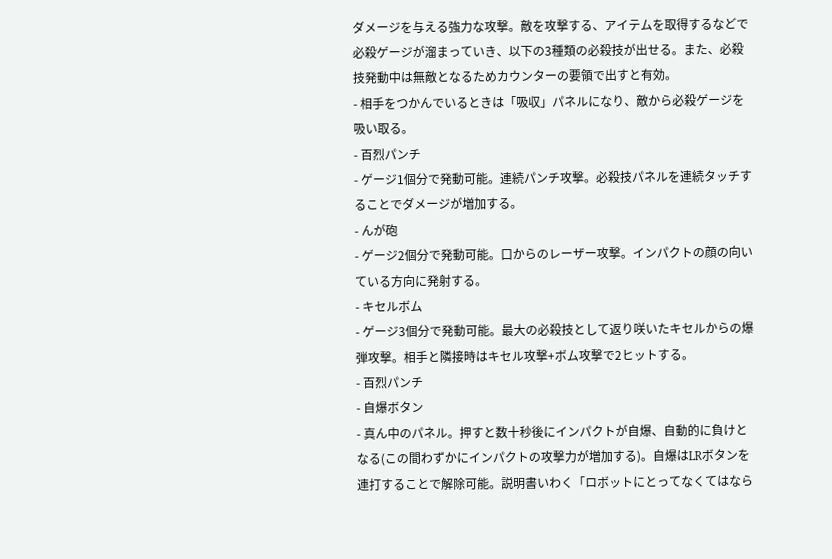ダメージを与える強力な攻撃。敵を攻撃する、アイテムを取得するなどで必殺ゲージが溜まっていき、以下の3種類の必殺技が出せる。また、必殺技発動中は無敵となるためカウンターの要領で出すと有効。
- 相手をつかんでいるときは「吸収」パネルになり、敵から必殺ゲージを吸い取る。
- 百烈パンチ
- ゲージ1個分で発動可能。連続パンチ攻撃。必殺技パネルを連続タッチすることでダメージが増加する。
- んが砲
- ゲージ2個分で発動可能。口からのレーザー攻撃。インパクトの顔の向いている方向に発射する。
- キセルボム
- ゲージ3個分で発動可能。最大の必殺技として返り咲いたキセルからの爆弾攻撃。相手と隣接時はキセル攻撃+ボム攻撃で2ヒットする。
- 百烈パンチ
- 自爆ボタン
- 真ん中のパネル。押すと数十秒後にインパクトが自爆、自動的に負けとなる(この間わずかにインパクトの攻撃力が増加する)。自爆はLRボタンを連打することで解除可能。説明書いわく「ロボットにとってなくてはなら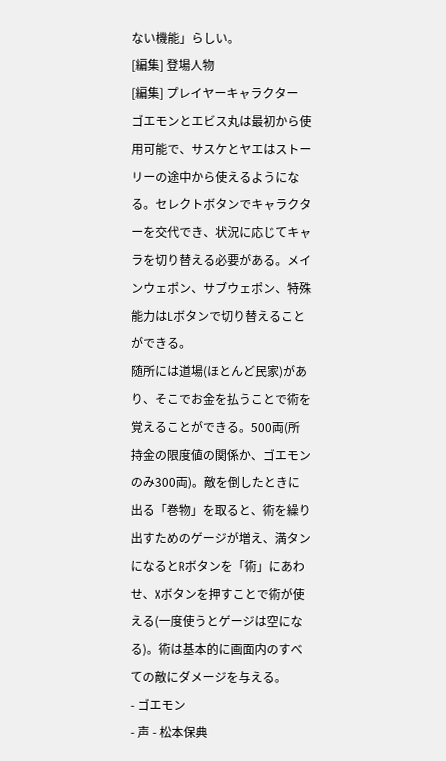ない機能」らしい。
[編集] 登場人物
[編集] プレイヤーキャラクター
ゴエモンとエビス丸は最初から使用可能で、サスケとヤエはストーリーの途中から使えるようになる。セレクトボタンでキャラクターを交代でき、状況に応じてキャラを切り替える必要がある。メインウェポン、サブウェポン、特殊能力はLボタンで切り替えることができる。
随所には道場(ほとんど民家)があり、そこでお金を払うことで術を覚えることができる。500両(所持金の限度値の関係か、ゴエモンのみ300両)。敵を倒したときに出る「巻物」を取ると、術を繰り出すためのゲージが増え、満タンになるとRボタンを「術」にあわせ、Xボタンを押すことで術が使える(一度使うとゲージは空になる)。術は基本的に画面内のすべての敵にダメージを与える。
- ゴエモン
- 声 - 松本保典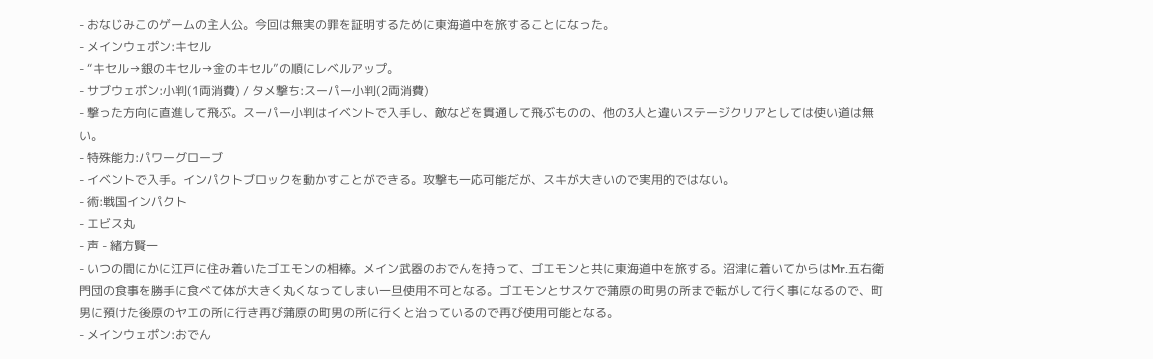- おなじみこのゲームの主人公。今回は無実の罪を証明するために東海道中を旅することになった。
- メインウェポン:キセル
- “キセル→銀のキセル→金のキセル”の順にレベルアップ。
- サブウェポン:小判(1両消費) / タメ撃ち:スーパー小判(2両消費)
- 撃った方向に直進して飛ぶ。スーパー小判はイベントで入手し、敵などを貫通して飛ぶものの、他の3人と違いステージクリアとしては使い道は無い。
- 特殊能力:パワーグローブ
- イベントで入手。インパクトブロックを動かすことができる。攻撃も一応可能だが、スキが大きいので実用的ではない。
- 術:戦国インパクト
- エビス丸
- 声 - 緒方賢一
- いつの間にかに江戸に住み着いたゴエモンの相棒。メイン武器のおでんを持って、ゴエモンと共に東海道中を旅する。沼津に着いてからはMr.五右衛門団の食事を勝手に食べて体が大きく丸くなってしまい一旦使用不可となる。ゴエモンとサスケで蒲原の町男の所まで転がして行く事になるので、町男に預けた後原のヤエの所に行き再び蒲原の町男の所に行くと治っているので再び使用可能となる。
- メインウェポン:おでん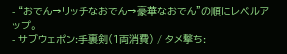- “おでん→リッチなおでん→豪華なおでん”の順にレベルアップ。
- サブウェポン:手裏剣(1両消費) / タメ撃ち: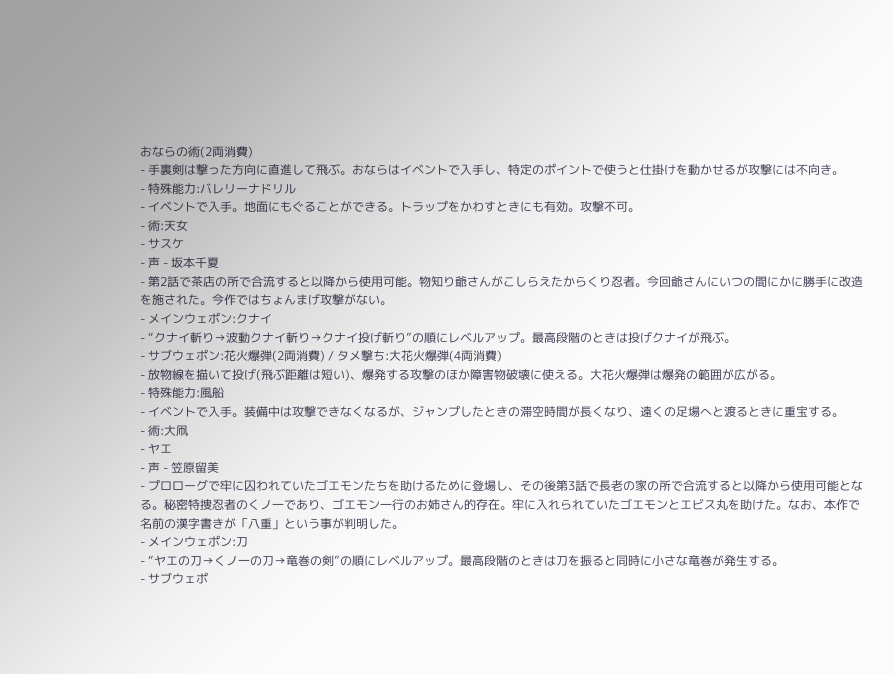おならの術(2両消費)
- 手裏剣は撃った方向に直進して飛ぶ。おならはイベントで入手し、特定のポイントで使うと仕掛けを動かせるが攻撃には不向き。
- 特殊能力:バレリーナドリル
- イベントで入手。地面にもぐることができる。トラップをかわすときにも有効。攻撃不可。
- 術:天女
- サスケ
- 声 - 坂本千夏
- 第2話で茶店の所で合流すると以降から使用可能。物知り爺さんがこしらえたからくり忍者。今回爺さんにいつの間にかに勝手に改造を施された。今作ではちょんまげ攻撃がない。
- メインウェポン:クナイ
- “クナイ斬り→波動クナイ斬り→クナイ投げ斬り”の順にレベルアップ。最高段階のときは投げクナイが飛ぶ。
- サブウェポン:花火爆弾(2両消費) / タメ撃ち:大花火爆弾(4両消費)
- 放物線を描いて投げ(飛ぶ距離は短い)、爆発する攻撃のほか障害物破壊に使える。大花火爆弾は爆発の範囲が広がる。
- 特殊能力:風船
- イベントで入手。装備中は攻撃できなくなるが、ジャンプしたときの滞空時間が長くなり、遠くの足場へと渡るときに重宝する。
- 術:大凧
- ヤエ
- 声 - 笠原留美
- プロローグで牢に囚われていたゴエモンたちを助けるために登場し、その後第3話で長老の家の所で合流すると以降から使用可能となる。秘密特捜忍者のくノ一であり、ゴエモン一行のお姉さん的存在。牢に入れられていたゴエモンとエビス丸を助けた。なお、本作で名前の漢字書きが「八重」という事が判明した。
- メインウェポン:刀
- “ヤエの刀→くノ一の刀→竜巻の剣”の順にレベルアップ。最高段階のときは刀を振ると同時に小さな竜巻が発生する。
- サブウェポ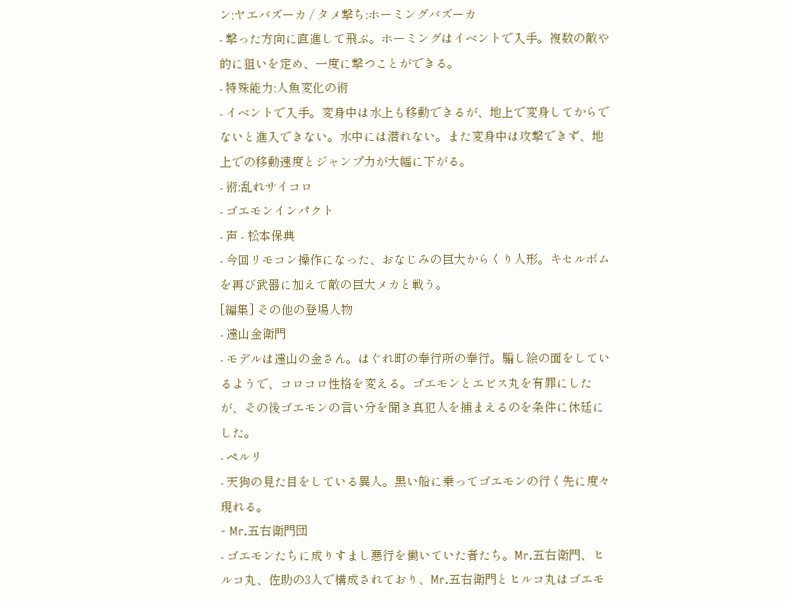ン:ヤエバズーカ / タメ撃ち:ホーミングバズーカ
- 撃った方向に直進して飛ぶ。ホーミングはイベントで入手。複数の敵や的に狙いを定め、一度に撃つことができる。
- 特殊能力:人魚変化の術
- イベントで入手。変身中は水上も移動できるが、地上で変身してからでないと進入できない。水中には潜れない。また変身中は攻撃できず、地上での移動速度とジャンプ力が大幅に下がる。
- 術:乱れサイコロ
- ゴエモンインパクト
- 声 - 松本保典
- 今回リモコン操作になった、おなじみの巨大からくり人形。キセルボムを再び武器に加えて敵の巨大メカと戦う。
[編集] その他の登場人物
- 遠山金衛門
- モデルは遠山の金さん。はぐれ町の奉行所の奉行。騙し絵の面をしているようで、コロコロ性格を変える。ゴエモンとエビス丸を有罪にしたが、その後ゴエモンの言い分を聞き真犯人を捕まえるのを条件に休廷にした。
- ペルリ
- 天狗の見た目をしている異人。黒い船に乗ってゴエモンの行く先に度々現れる。
- Mr.五右衛門団
- ゴエモンたちに成りすまし悪行を働いていた者たち。Mr.五右衛門、ヒルコ丸、佐助の3人で構成されており、Mr.五右衛門とヒルコ丸はゴエモ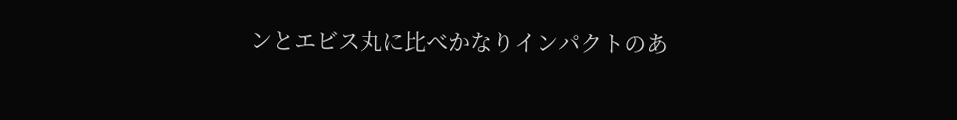ンとエビス丸に比べかなりインパクトのあ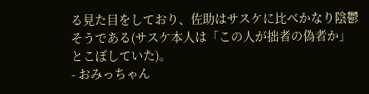る見た目をしており、佐助はサスケに比べかなり陰鬱そうである(サスケ本人は「この人が拙者の偽者か」とこぼしていた)。
- おみっちゃん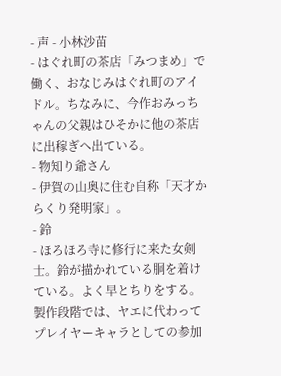- 声 - 小林沙苗
- はぐれ町の茶店「みつまめ」で働く、おなじみはぐれ町のアイドル。ちなみに、今作おみっちゃんの父親はひそかに他の茶店に出稼ぎへ出ている。
- 物知り爺さん
- 伊賀の山奥に住む自称「天才からくり発明家」。
- 鈴
- ほろほろ寺に修行に来た女剣士。鈴が描かれている胴を着けている。よく早とちりをする。製作段階では、ヤエに代わってプレイヤーキャラとしての参加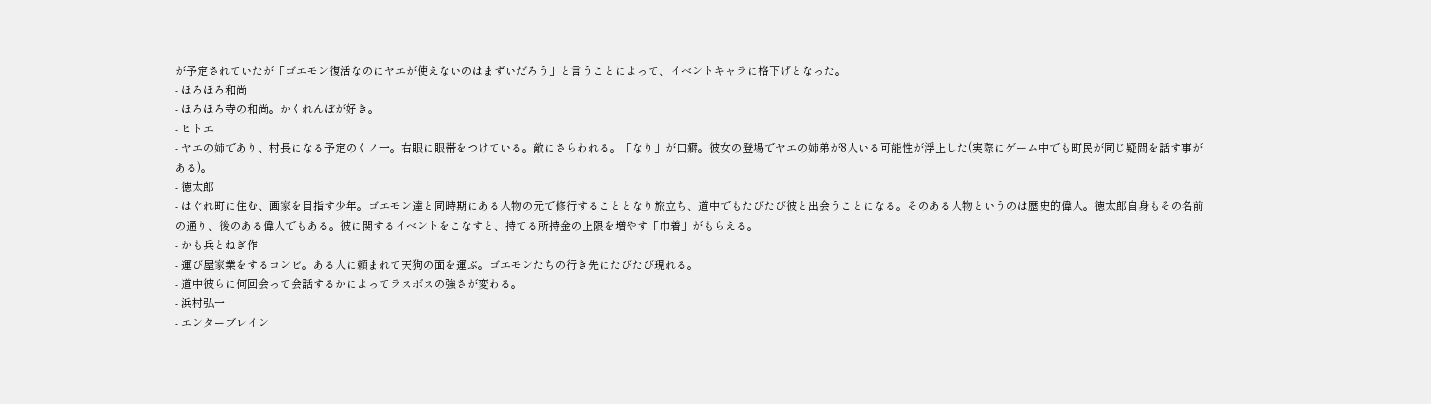が予定されていたが「ゴエモン復活なのにヤエが使えないのはまずいだろう」と言うことによって、イベントキャラに格下げとなった。
- ほろほろ和尚
- ほろほろ寺の和尚。かくれんぼが好き。
- ヒトエ
- ヤエの姉であり、村長になる予定のくノ一。右眼に眼帯をつけている。敵にさらわれる。「なり」が口癖。彼女の登場でヤエの姉弟が8人いる可能性が浮上した(実際にゲーム中でも町民が同じ疑問を話す事がある)。
- 徳太郎
- はぐれ町に住む、画家を目指す少年。ゴエモン達と同時期にある人物の元で修行することとなり旅立ち、道中でもたびたび彼と出会うことになる。そのある人物というのは歴史的偉人。徳太郎自身もその名前の通り、後のある偉人でもある。彼に関するイベントをこなすと、持てる所持金の上限を増やす「巾着」がもらえる。
- かも兵とねぎ作
- 運び屋家業をするコンビ。ある人に頼まれて天狗の面を運ぶ。ゴエモンたちの行き先にたびたび現れる。
- 道中彼らに何回会って会話するかによってラスボスの強さが変わる。
- 浜村弘一
- エンターブレイン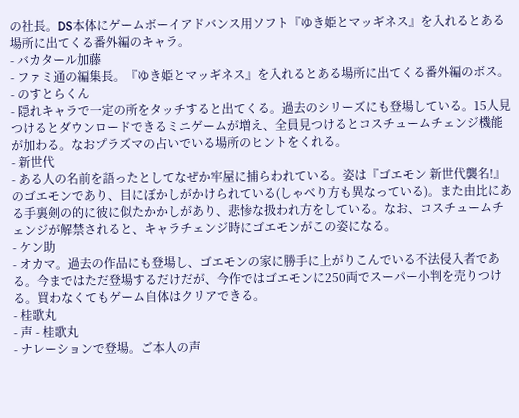の社長。DS本体にゲームボーイアドバンス用ソフト『ゆき姫とマッギネス』を入れるとある場所に出てくる番外編のキャラ。
- バカタール加藤
- ファミ通の編集長。『ゆき姫とマッギネス』を入れるとある場所に出てくる番外編のボス。
- のすとらくん
- 隠れキャラで一定の所をタッチすると出てくる。過去のシリーズにも登場している。15人見つけるとダウンロードできるミニゲームが増え、全員見つけるとコスチュームチェンジ機能が加わる。なおプラズマの占いでいる場所のヒントをくれる。
- 新世代
- ある人の名前を語ったとしてなぜか牢屋に捕らわれている。姿は『ゴエモン 新世代襲名!』のゴエモンであり、目にぼかしがかけられている(しゃべり方も異なっている)。また由比にある手裏剣の的に彼に似たかかしがあり、悲惨な扱われ方をしている。なお、コスチュームチェンジが解禁されると、キャラチェンジ時にゴエモンがこの姿になる。
- ケン助
- オカマ。過去の作品にも登場し、ゴエモンの家に勝手に上がりこんでいる不法侵入者である。今まではただ登場するだけだが、今作ではゴエモンに250両でスーパー小判を売りつける。買わなくてもゲーム自体はクリアできる。
- 桂歌丸
- 声 - 桂歌丸
- ナレーションで登場。ご本人の声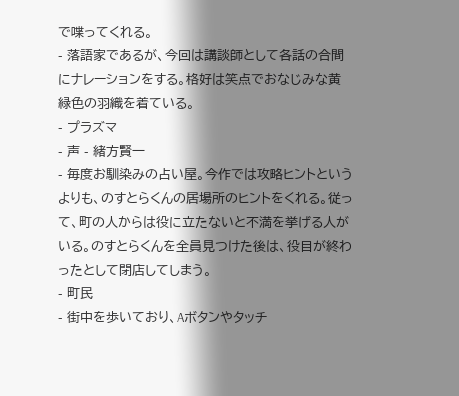で喋ってくれる。
- 落語家であるが、今回は講談師として各話の合間にナレーションをする。格好は笑点でおなじみな黄緑色の羽織を着ている。
- プラズマ
- 声 - 緒方賢一
- 毎度お馴染みの占い屋。今作では攻略ヒントというよりも、のすとらくんの居場所のヒントをくれる。従って、町の人からは役に立たないと不満を挙げる人がいる。のすとらくんを全員見つけた後は、役目が終わったとして閉店してしまう。
- 町民
- 街中を歩いており、Aボタンやタッチ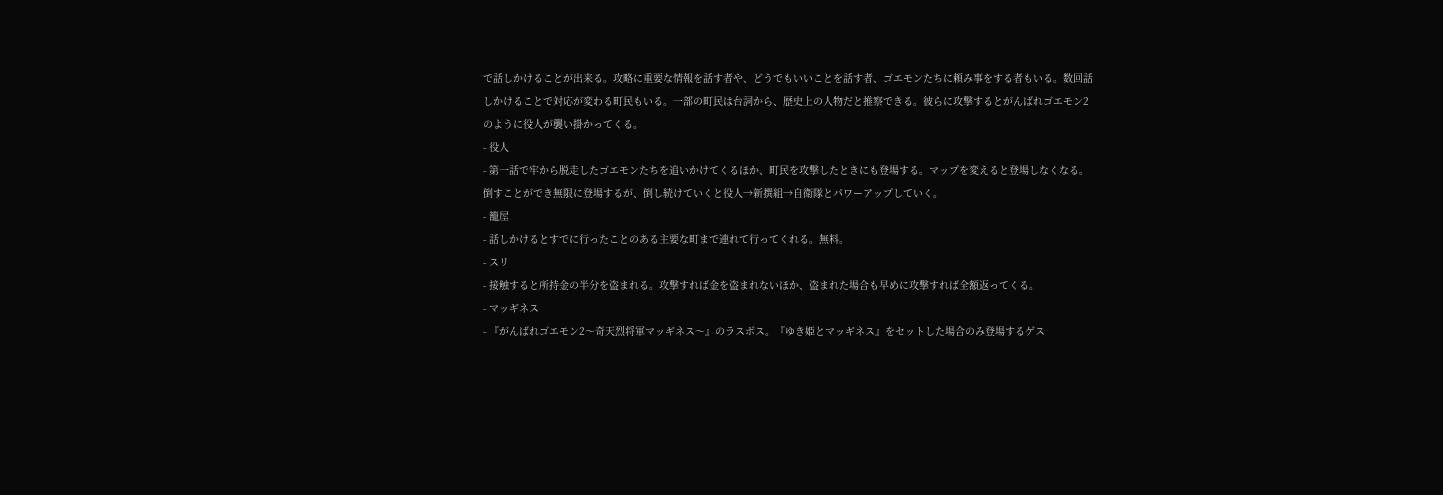で話しかけることが出来る。攻略に重要な情報を話す者や、どうでもいいことを話す者、ゴエモンたちに頼み事をする者もいる。数回話しかけることで対応が変わる町民もいる。一部の町民は台詞から、歴史上の人物だと推察できる。彼らに攻撃するとがんばれゴエモン2のように役人が襲い掛かってくる。
- 役人
- 第一話で牢から脱走したゴエモンたちを追いかけてくるほか、町民を攻撃したときにも登場する。マップを変えると登場しなくなる。倒すことができ無限に登場するが、倒し続けていくと役人→新撰組→自衛隊とパワーアップしていく。
- 籠屋
- 話しかけるとすでに行ったことのある主要な町まで連れて行ってくれる。無料。
- スリ
- 接触すると所持金の半分を盗まれる。攻撃すれば金を盗まれないほか、盗まれた場合も早めに攻撃すれば全額返ってくる。
- マッギネス
- 『がんばれゴエモン2〜奇天烈将軍マッギネス〜』のラスボス。『ゆき姫とマッギネス』をセットした場合のみ登場するゲス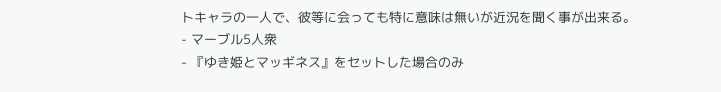トキャラの一人で、彼等に会っても特に意味は無いが近況を聞く事が出来る。
- マーブル5人衆
- 『ゆき姫とマッギネス』をセットした場合のみ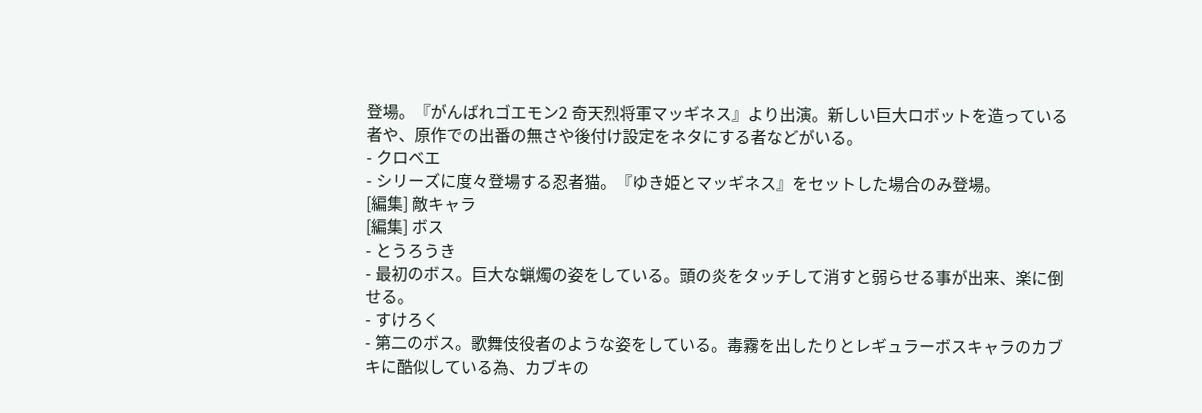登場。『がんばれゴエモン2 奇天烈将軍マッギネス』より出演。新しい巨大ロボットを造っている者や、原作での出番の無さや後付け設定をネタにする者などがいる。
- クロベエ
- シリーズに度々登場する忍者猫。『ゆき姫とマッギネス』をセットした場合のみ登場。
[編集] 敵キャラ
[編集] ボス
- とうろうき
- 最初のボス。巨大な蝋燭の姿をしている。頭の炎をタッチして消すと弱らせる事が出来、楽に倒せる。
- すけろく
- 第二のボス。歌舞伎役者のような姿をしている。毒霧を出したりとレギュラーボスキャラのカブキに酷似している為、カブキの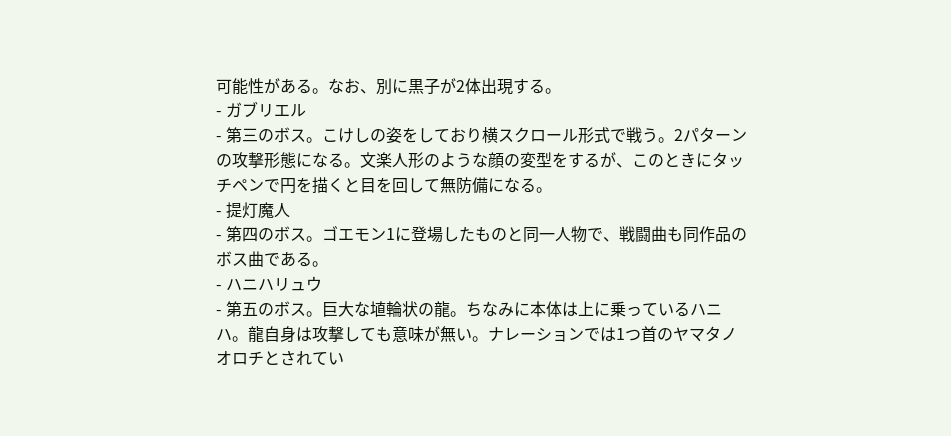可能性がある。なお、別に黒子が2体出現する。
- ガブリエル
- 第三のボス。こけしの姿をしており横スクロール形式で戦う。2パターンの攻撃形態になる。文楽人形のような顔の変型をするが、このときにタッチペンで円を描くと目を回して無防備になる。
- 提灯魔人
- 第四のボス。ゴエモン1に登場したものと同一人物で、戦闘曲も同作品のボス曲である。
- ハニハリュウ
- 第五のボス。巨大な埴輪状の龍。ちなみに本体は上に乗っているハニハ。龍自身は攻撃しても意味が無い。ナレーションでは1つ首のヤマタノオロチとされてい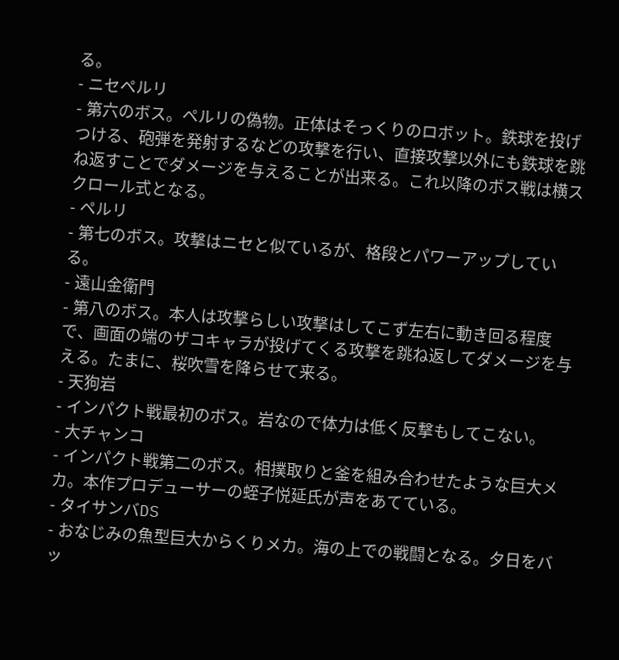る。
- ニセペルリ
- 第六のボス。ペルリの偽物。正体はそっくりのロボット。鉄球を投げつける、砲弾を発射するなどの攻撃を行い、直接攻撃以外にも鉄球を跳ね返すことでダメージを与えることが出来る。これ以降のボス戦は横スクロール式となる。
- ペルリ
- 第七のボス。攻撃はニセと似ているが、格段とパワーアップしている。
- 遠山金衛門
- 第八のボス。本人は攻撃らしい攻撃はしてこず左右に動き回る程度で、画面の端のザコキャラが投げてくる攻撃を跳ね返してダメージを与える。たまに、桜吹雪を降らせて来る。
- 天狗岩
- インパクト戦最初のボス。岩なので体力は低く反撃もしてこない。
- 大チャンコ
- インパクト戦第二のボス。相撲取りと釜を組み合わせたような巨大メカ。本作プロデューサーの蛭子悦延氏が声をあてている。
- タイサンバDS
- おなじみの魚型巨大からくりメカ。海の上での戦闘となる。夕日をバッ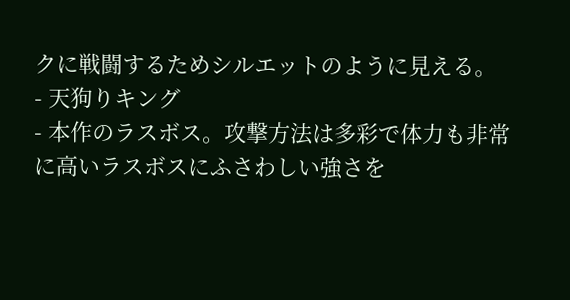クに戦闘するためシルエットのように見える。
- 天狗りキング
- 本作のラスボス。攻撃方法は多彩で体力も非常に高いラスボスにふさわしい強さを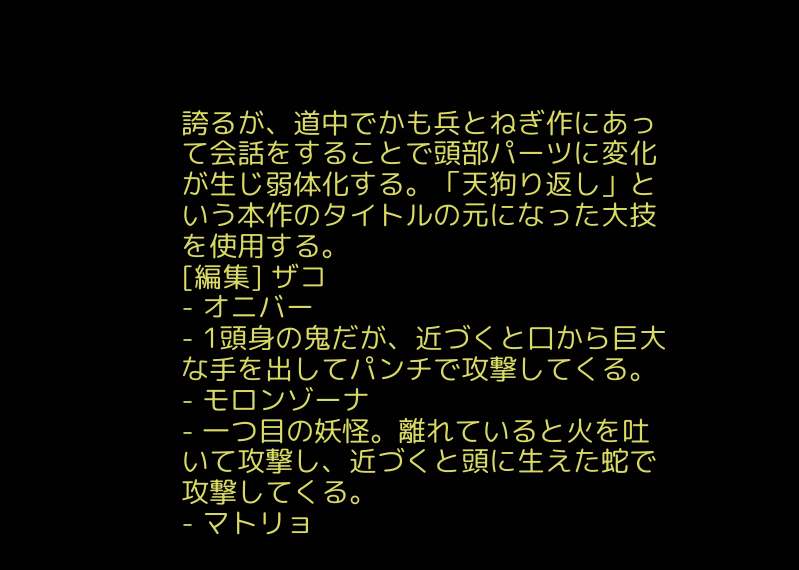誇るが、道中でかも兵とねぎ作にあって会話をすることで頭部パーツに変化が生じ弱体化する。「天狗り返し」という本作のタイトルの元になった大技を使用する。
[編集] ザコ
- オニバー
- 1頭身の鬼だが、近づくと口から巨大な手を出してパンチで攻撃してくる。
- モロンゾーナ
- 一つ目の妖怪。離れていると火を吐いて攻撃し、近づくと頭に生えた蛇で攻撃してくる。
- マトリョ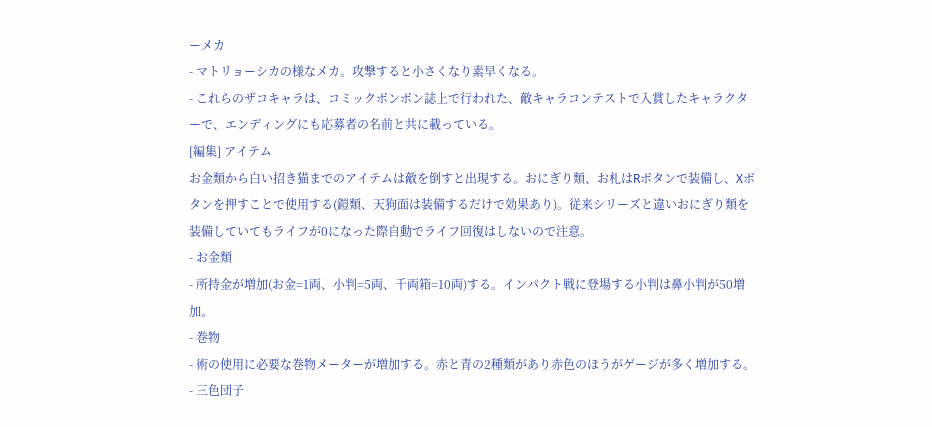ーメカ
- マトリョーシカの様なメカ。攻撃すると小さくなり素早くなる。
- これらのザコキャラは、コミックボンボン誌上で行われた、敵キャラコンテストで入賞したキャラクターで、エンディングにも応募者の名前と共に載っている。
[編集] アイテム
お金類から白い招き猫までのアイテムは敵を倒すと出現する。おにぎり類、お札はRボタンで装備し、Xボタンを押すことで使用する(鎧類、天狗面は装備するだけで効果あり)。従来シリーズと違いおにぎり類を装備していてもライフが0になった際自動でライフ回復はしないので注意。
- お金類
- 所持金が増加(お金=1両、小判=5両、千両箱=10両)する。インパクト戦に登場する小判は鼻小判が50増加。
- 巻物
- 術の使用に必要な巻物メーターが増加する。赤と青の2種類があり赤色のほうがゲージが多く増加する。
- 三色団子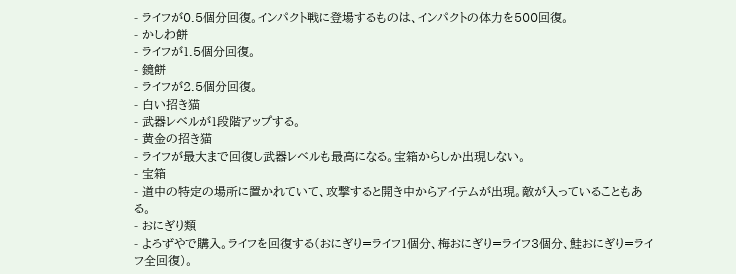- ライフが0.5個分回復。インパクト戦に登場するものは、インパクトの体力を500回復。
- かしわ餅
- ライフが1.5個分回復。
- 鏡餅
- ライフが2.5個分回復。
- 白い招き猫
- 武器レベルが1段階アップする。
- 黄金の招き猫
- ライフが最大まで回復し武器レベルも最高になる。宝箱からしか出現しない。
- 宝箱
- 道中の特定の場所に置かれていて、攻撃すると開き中からアイテムが出現。敵が入っていることもある。
- おにぎり類
- よろずやで購入。ライフを回復する(おにぎり=ライフ1個分、梅おにぎり=ライフ3個分、鮭おにぎり=ライフ全回復)。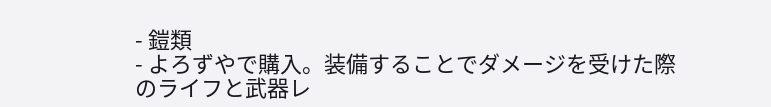- 鎧類
- よろずやで購入。装備することでダメージを受けた際のライフと武器レ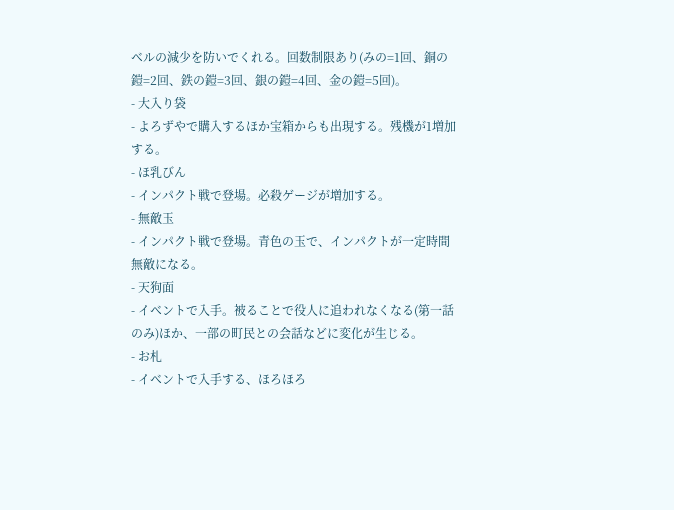ベルの減少を防いでくれる。回数制限あり(みの=1回、銅の鎧=2回、鉄の鎧=3回、銀の鎧=4回、金の鎧=5回)。
- 大入り袋
- よろずやで購入するほか宝箱からも出現する。残機が1増加する。
- ほ乳びん
- インパクト戦で登場。必殺ゲージが増加する。
- 無敵玉
- インパクト戦で登場。青色の玉で、インパクトが一定時間無敵になる。
- 天狗面
- イベントで入手。被ることで役人に追われなくなる(第一話のみ)ほか、一部の町民との会話などに変化が生じる。
- お札
- イベントで入手する、ほろほろ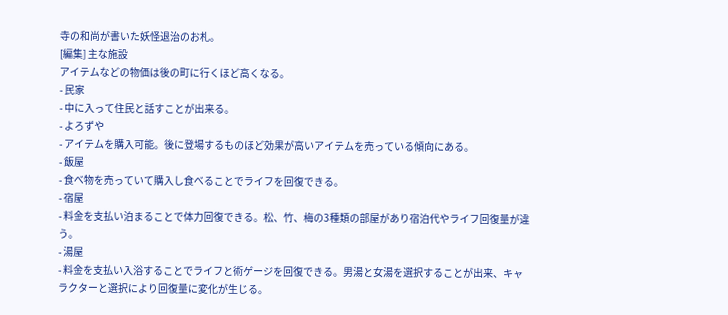寺の和尚が書いた妖怪退治のお札。
[編集] 主な施設
アイテムなどの物価は後の町に行くほど高くなる。
- 民家
- 中に入って住民と話すことが出来る。
- よろずや
- アイテムを購入可能。後に登場するものほど効果が高いアイテムを売っている傾向にある。
- 飯屋
- 食べ物を売っていて購入し食べることでライフを回復できる。
- 宿屋
- 料金を支払い泊まることで体力回復できる。松、竹、梅の3種類の部屋があり宿泊代やライフ回復量が違う。
- 湯屋
- 料金を支払い入浴することでライフと術ゲージを回復できる。男湯と女湯を選択することが出来、キャラクターと選択により回復量に変化が生じる。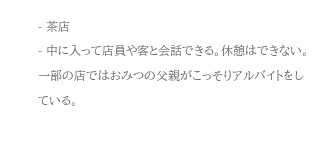- 茶店
- 中に入って店員や客と会話できる。休憩はできない。一部の店ではおみつの父親がこっそりアルバイトをしている。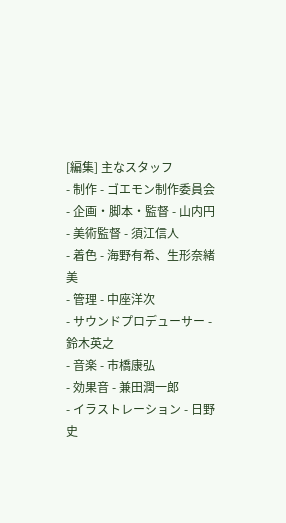[編集] 主なスタッフ
- 制作 - ゴエモン制作委員会
- 企画・脚本・監督 - 山内円
- 美術監督 - 須江信人
- 着色 - 海野有希、生形奈緒美
- 管理 - 中座洋次
- サウンドプロデューサー - 鈴木英之
- 音楽 - 市橋康弘
- 効果音 - 兼田潤一郎
- イラストレーション - 日野史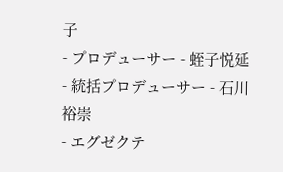子
- プロデューサー - 蛭子悦延
- 統括プロデューサー - 石川裕崇
- エグゼクテ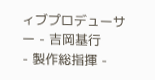ィブプロデューサー - 吉岡基行
- 製作総指揮 -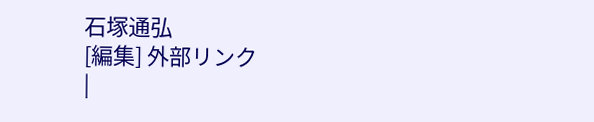石塚通弘
[編集] 外部リンク
|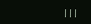|||